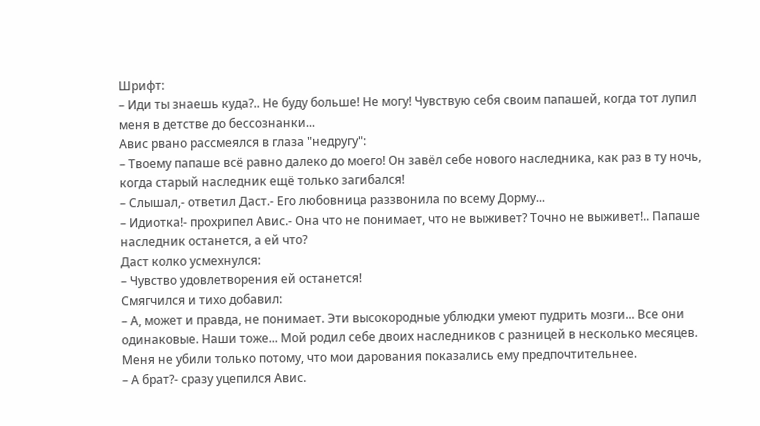Шрифт:
– Иди ты знаешь куда?.. Не буду больше! Не могу! Чувствую себя своим папашей, когда тот лупил меня в детстве до бессознанки...
Авис рвано рассмеялся в глаза "недругу":
– Твоему папаше всё равно далеко до моего! Он завёл себе нового наследника, как раз в ту ночь, когда старый наследник ещё только загибался!
– Слышал,- ответил Даст.- Его любовница раззвонила по всему Дорму...
– Идиотка!- прохрипел Авис.- Она что не понимает, что не выживет? Точно не выживет!.. Папаше наследник останется, а ей что?
Даст колко усмехнулся:
– Чувство удовлетворения ей останется!
Смягчился и тихо добавил:
– А, может и правда, не понимает. Эти высокородные ублюдки умеют пудрить мозги... Все они одинаковые. Наши тоже... Мой родил себе двоих наследников с разницей в несколько месяцев. Меня не убили только потому, что мои дарования показались ему предпочтительнее.
– А брат?- сразу уцепился Авис.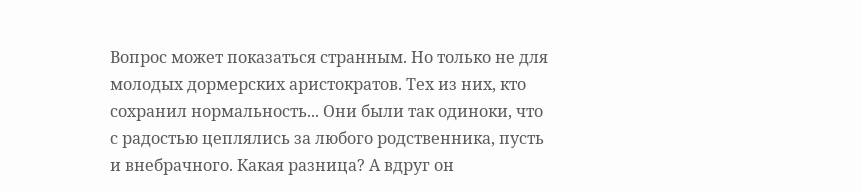Вопрос может показаться странным. Но только не для молодых дормерских аристократов. Тех из них, кто сохранил нормальность... Они были так одиноки, что с радостью цеплялись за любого родственника, пусть и внебрачного. Какая разница? А вдруг он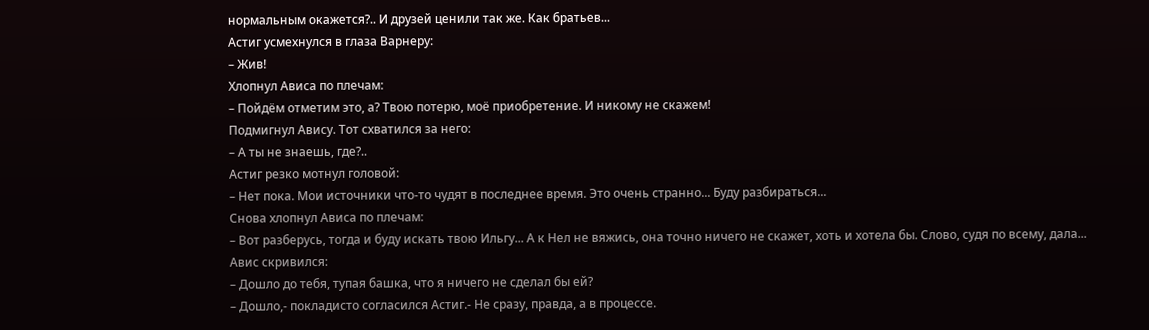нормальным окажется?.. И друзей ценили так же. Как братьев...
Астиг усмехнулся в глаза Варнеру:
– Жив!
Хлопнул Ависа по плечам:
– Пойдём отметим это, а? Твою потерю, моё приобретение. И никому не скажем!
Подмигнул Авису. Тот схватился за него:
– А ты не знаешь, где?..
Астиг резко мотнул головой:
– Нет пока. Мои источники что-то чудят в последнее время. Это очень странно... Буду разбираться...
Снова хлопнул Ависа по плечам:
– Вот разберусь, тогда и буду искать твою Ильгу... А к Нел не вяжись, она точно ничего не скажет, хоть и хотела бы. Слово, судя по всему, дала...
Авис скривился:
– Дошло до тебя, тупая башка, что я ничего не сделал бы ей?
– Дошло,- покладисто согласился Астиг.- Не сразу, правда, а в процессе.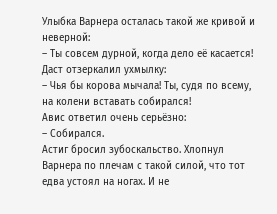Улыбка Варнера осталась такой же кривой и неверной:
– Ты совсем дурной, когда дело её касается!
Даст отзеркалил ухмылку:
– Чья бы корова мычала! Ты, судя по всему, на колени вставать собирался!
Авис ответил очень серьёзно:
– Собирался.
Астиг бросил зубоскальство. Хлопнул Варнера по плечам с такой силой, что тот едва устоял на ногах. И не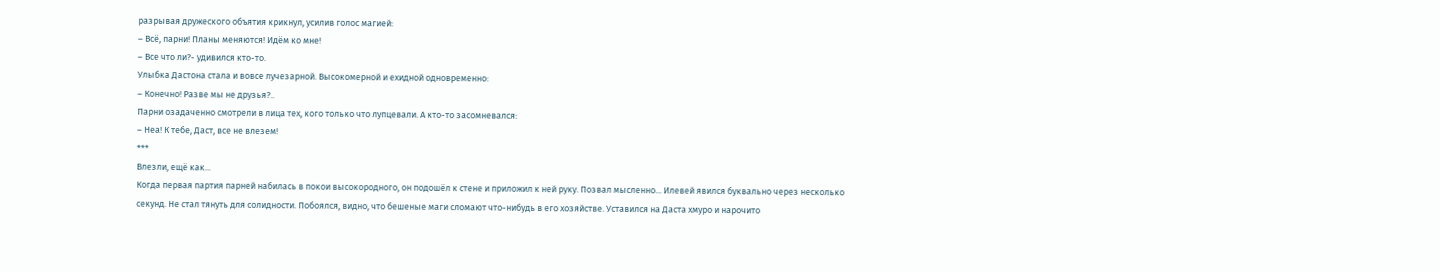разрывая дружеского объятия крикнул, усилив голос магией:
– Всё, парни! Планы меняются! Идём ко мне!
– Все что ли?- удивился кто-то.
Улыбка Дастона стала и вовсе лучезарной. Высокомерной и ехидной одновременно:
– Конечно! Разве мы не друзья?..
Парни озадаченно смотрели в лица тех, кого только что лупцевали. А кто-то засомневался:
– Неа! К тебе, Даст, все не влезем!
***
Влезли, ещё как...
Когда первая партия парней набилась в покои высокородного, он подошёл к стене и приложил к ней руку. Позвал мысленно... Илевей явился буквально через несколько секунд. Не стал тянуть для солидности. Побоялся, видно, что бешеные маги сломают что-нибудь в его хозяйстве. Уставился на Даста хмуро и нарочито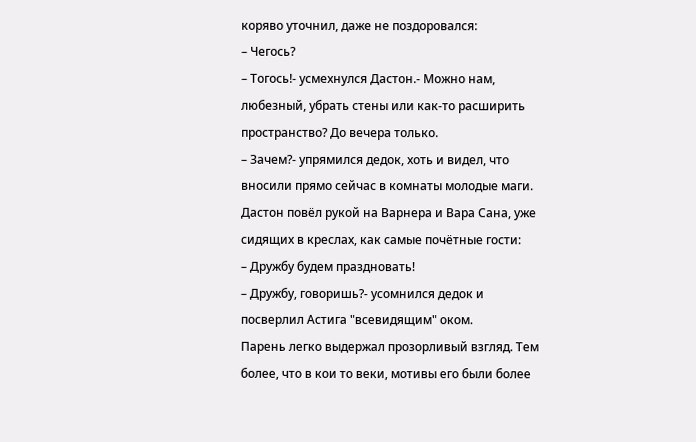коряво уточнил, даже не поздоровался:
– Чегось?
– Тогось!- усмехнулся Дастон.- Можно нам, любезный, убрать стены или как-то расширить пространство? До вечера только.
– Зачем?- упрямился дедок, хоть и видел, что вносили прямо сейчас в комнаты молодые маги.
Дастон повёл рукой на Варнера и Вара Сана, уже сидящих в креслах, как самые почётные гости:
– Дружбу будем праздновать!
– Дружбу, говоришь?- усомнился дедок и посверлил Астига "всевидящим" оком.
Парень легко выдержал прозорливый взгляд. Тем более, что в кои то веки, мотивы его были более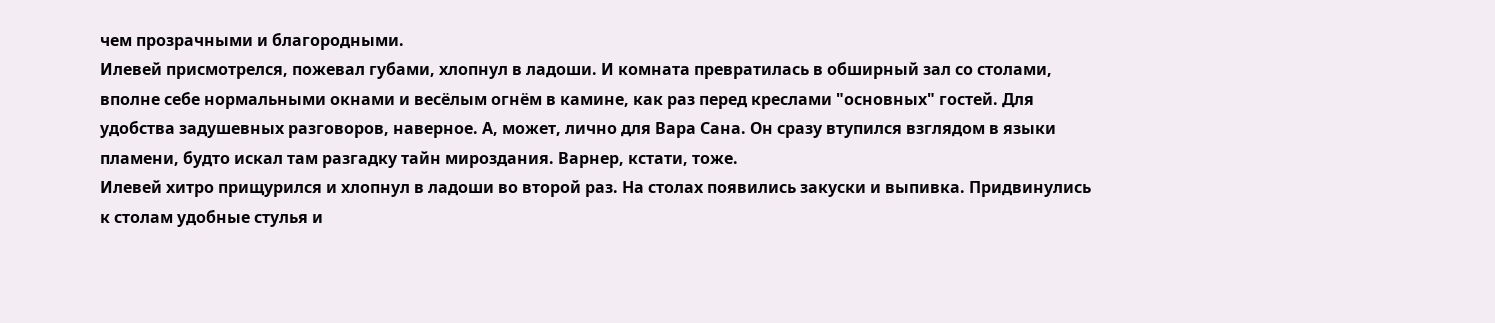чем прозрачными и благородными.
Илевей присмотрелся, пожевал губами, хлопнул в ладоши. И комната превратилась в обширный зал со столами, вполне себе нормальными окнами и весёлым огнём в камине, как раз перед креслами "основных" гостей. Для удобства задушевных разговоров, наверное. А, может, лично для Вара Сана. Он сразу втупился взглядом в языки пламени, будто искал там разгадку тайн мироздания. Варнер, кстати, тоже.
Илевей хитро прищурился и хлопнул в ладоши во второй раз. На столах появились закуски и выпивка. Придвинулись к столам удобные стулья и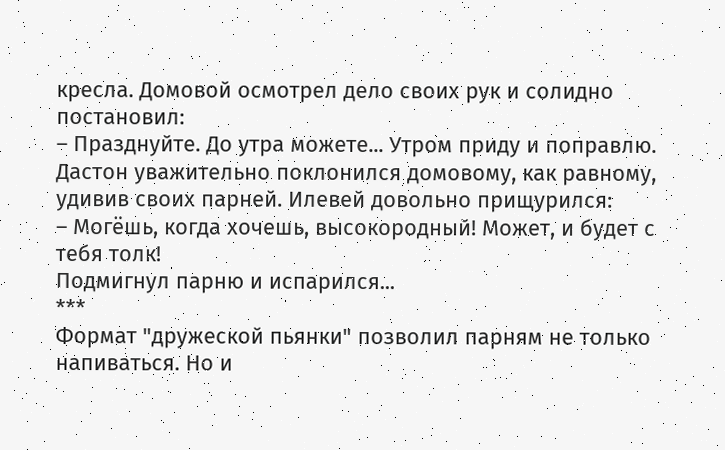кресла. Домовой осмотрел дело своих рук и солидно постановил:
– Празднуйте. До утра можете... Утром приду и поправлю.
Дастон уважительно поклонился домовому, как равному, удивив своих парней. Илевей довольно прищурился:
– Могёшь, когда хочешь, высокородный! Может, и будет с тебя толк!
Подмигнул парню и испарился...
***
Формат "дружеской пьянки" позволил парням не только напиваться. Но и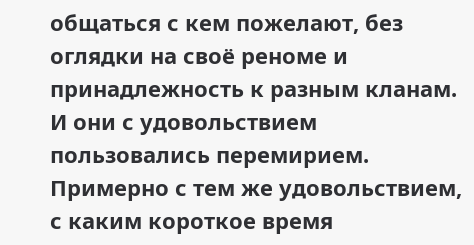общаться с кем пожелают, без оглядки на своё реноме и принадлежность к разным кланам. И они с удовольствием пользовались перемирием. Примерно с тем же удовольствием, с каким короткое время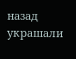назад украшали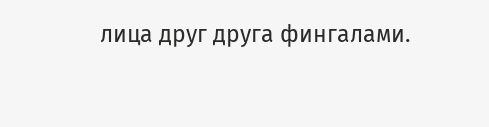лица друг друга фингалами.